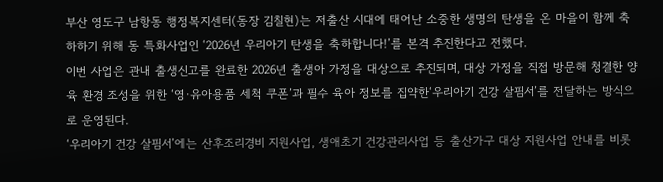부산 영도구 남항동 행정복지센터(동장 김칠현)는 저출산 시대에 태어난 소중한 생명의 탄생을 온 마을이 함께 축하하기 위해 동 특화사업인 ‘2026년 우리아기 탄생을 축하합니다!’를 본격 추진한다고 전했다.
이번 사업은 관내 출생신고를 완료한 2026년 출생아 가정을 대상으로 추진되며, 대상 가정을 직접 방문해 청결한 양육 환경 조성을 위한 ‘영·유아용품 세척 쿠폰’과 필수 육아 정보를 집약한‘우리아기 건강 살핌서’를 전달하는 방식으로 운영된다.
‘우리아기 건강 살핌서’에는 산후조리경비 지원사업, 생애초기 건강관리사업 등 출산가구 대상 지원사업 안내를 비롯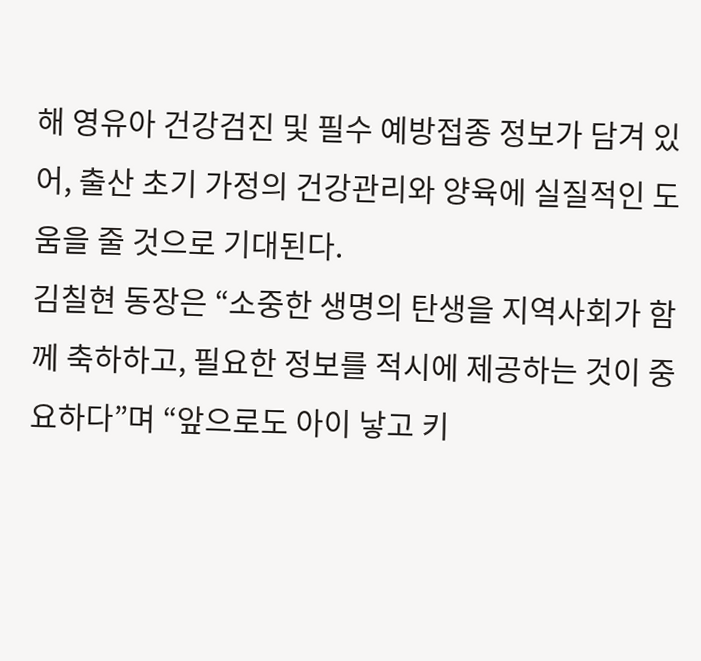해 영유아 건강검진 및 필수 예방접종 정보가 담겨 있어, 출산 초기 가정의 건강관리와 양육에 실질적인 도움을 줄 것으로 기대된다.
김칠현 동장은 “소중한 생명의 탄생을 지역사회가 함께 축하하고, 필요한 정보를 적시에 제공하는 것이 중요하다”며 “앞으로도 아이 낳고 키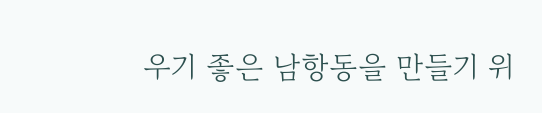우기 좋은 남항동을 만들기 위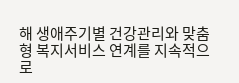해 생애주기별 건강관리와 맞춤형 복지서비스 연계를 지속적으로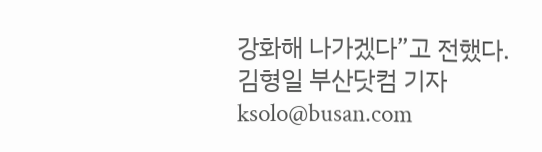강화해 나가겠다”고 전했다.
김형일 부산닷컴 기자 ksolo@busan.com